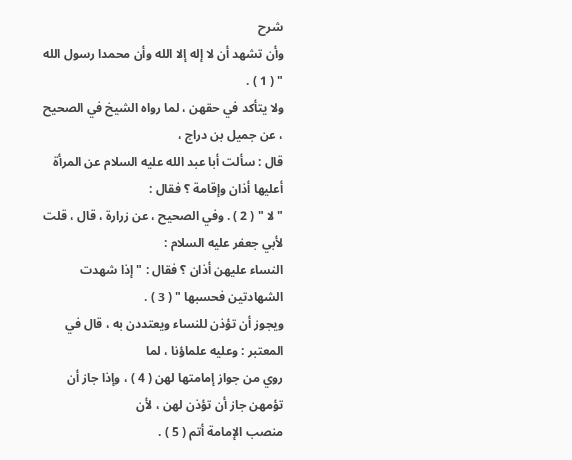شرح
وأن تشهد أن لا إله إلا الله وأن محمدا رسول الله " ( 1 ) .
ولا يتأكد في حقهن ، لما رواه الشيخ في الصحيح ، عن جميل بن دراج ،
قال : سألت أبا عبد الله عليه السلام عن المرأة أعليها أذان وإقامة ؟ فقال :
" لا " ( 2 ) . وفي الصحيح ، عن زرارة ، قال ، قلت لأبي جعفر عليه السلام :
النساء عليهن أذان ؟ فقال : " إذا شهدت الشهادتين فحسبها " ( 3 ) .
ويجوز أن تؤذن للنساء ويعتددن به ، قال في المعتبر : وعليه علماؤنا ، لما
روي من جواز إمامتها لهن ( 4 ) ، وإذا جاز أن تؤمهن جاز أن تؤذن لهن ، لأن
منصب الإمامة أتم ( 5 ) .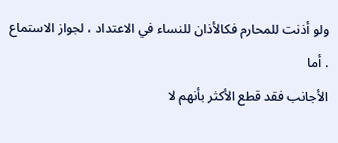ولو أذنت للمحارم فكالأذان للنساء في الاعتداد ، لجواز الاستماع . أما
الأجانب فقد قطع الأكثر بأنهم لا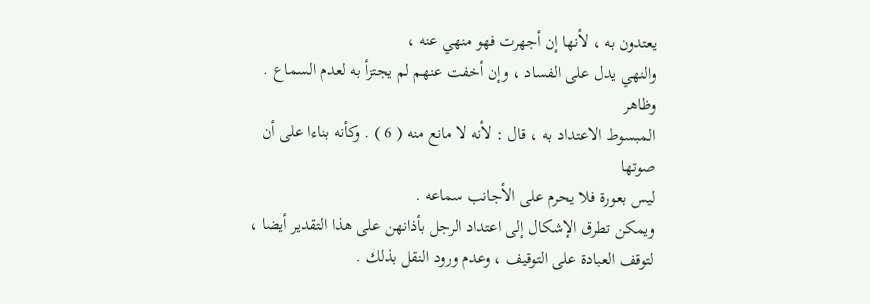يعتدون به ، لأنها إن أجهرت فهو منهي عنه ،
والنهي يدل على الفساد ، وإن أخفت عنهم لم يجتزأ به لعدم السماع . وظاهر
المبسوط الاعتداد به ، قال : لأنه لا مانع منه ( 6 ) . وكأنه بناءا على أن صوتها
ليس بعورة فلا يحرم على الأجانب سماعه .
ويمكن تطرق الإشكال إلى اعتداد الرجل بأذانهن على هذا التقدير أيضا ،
لتوقف العبادة على التوقيف ، وعدم ورود النقل بذلك .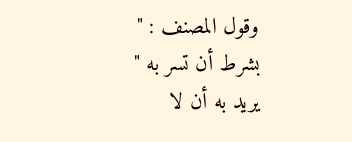وقول المصنف : " بشرط أن تسر به " يريد به أن لا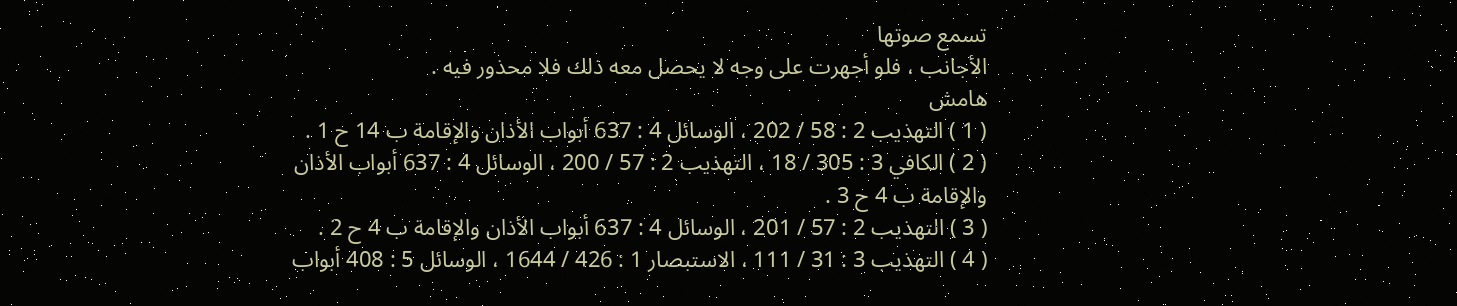تسمع صوتها
الأجانب ، فلو أجهرت على وجه لا يحصل معه ذلك فلا محذور فيه .
هامش
( 1 ) التهذيب 2 : 58 / 202 ، الوسائل 4 : 637 أبواب الأذان والإقامة ب 14 ح 1 .
( 2 ) الكافي 3 : 305 / 18 ، التهذيب 2 : 57 / 200 ، الوسائل 4 : 637 أبواب الأذان
والإقامة ب 4 ح 3 .
( 3 ) التهذيب 2 : 57 / 201 ، الوسائل 4 : 637 أبواب الأذان والإقامة ب 4 ح 2 .
( 4 ) التهذيب 3 : 31 / 111 ، الاستبصار 1 : 426 / 1644 ، الوسائل 5 : 408 أبواب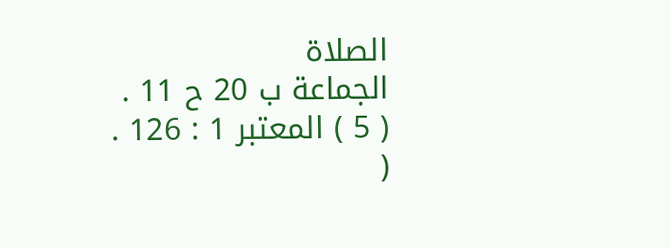الصلاة
الجماعة ب 20 ح 11 .
( 5 ) المعتبر 1 : 126 .
(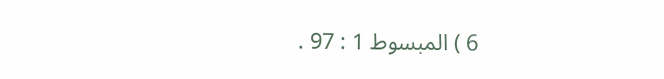6 ) المبسوط 1 : 97 .